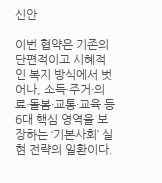신안

이번 협약은 기존의 단편적이고 시혜적인 복지 방식에서 벗어나, 소득·주거·의료·돌봄·교통·교육 등 6대 핵심 영역을 보장하는 ‘기본사회’ 실현 전략의 일환이다.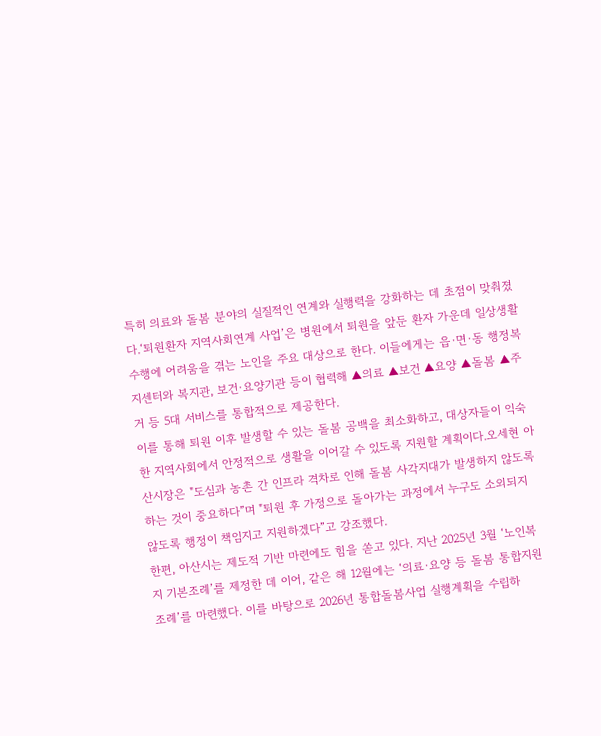특히 의료와 돌봄 분야의 실질적인 연계와 실행력을 강화하는 데 초점이 맞춰졌다.‘퇴원환자 지역사회연계 사업’은 병원에서 퇴원을 앞둔 환자 가운데 일상생활 수행에 어려움을 겪는 노인을 주요 대상으로 한다. 이들에게는 읍·면·동 행정복지센터와 복지관, 보건·요양기관 등이 협력해 ▲의료 ▲보건 ▲요양 ▲돌봄 ▲주거 등 5대 서비스를 통합적으로 제공한다.
이를 통해 퇴원 이후 발생할 수 있는 돌봄 공백을 최소화하고, 대상자들이 익숙한 지역사회에서 안정적으로 생활을 이어갈 수 있도록 지원할 계획이다.오세현 아산시장은 "도심과 농촌 간 인프라 격차로 인해 돌봄 사각지대가 발생하지 않도록 하는 것이 중요하다”며 "퇴원 후 가정으로 돌아가는 과정에서 누구도 소외되지 않도록 행정이 책임지고 지원하겠다”고 강조했다.
한편, 아산시는 제도적 기반 마련에도 힘을 쏟고 있다. 지난 2025년 3월 ‘노인복지 기본조례’를 제정한 데 이어, 같은 해 12월에는 ‘의료·요양 등 돌봄 통합지원 조례’를 마련했다. 이를 바탕으로 2026년 통합돌봄사업 실행계획을 수립하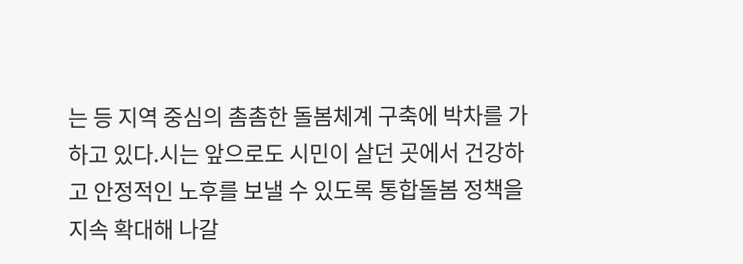는 등 지역 중심의 촘촘한 돌봄체계 구축에 박차를 가하고 있다.시는 앞으로도 시민이 살던 곳에서 건강하고 안정적인 노후를 보낼 수 있도록 통합돌봄 정책을 지속 확대해 나갈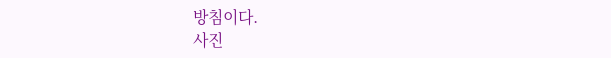방침이다.
사진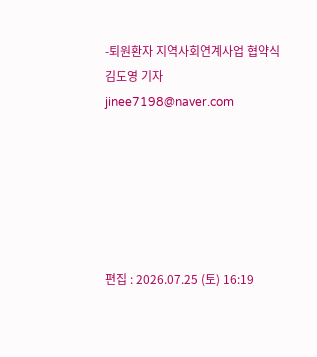-퇴원환자 지역사회연계사업 협약식
김도영 기자 jinee7198@naver.com






편집 : 2026.07.25 (토) 16:19